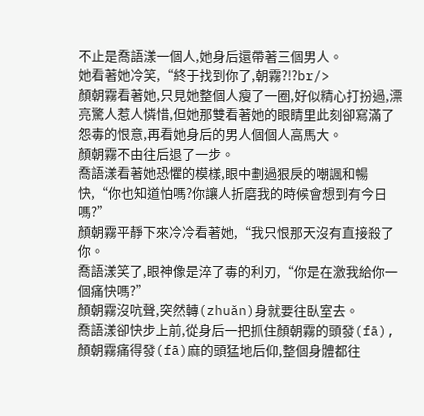不止是喬語漾一個人,她身后還帶著三個男人。
她看著她冷笑,“終于找到你了,朝霧?!?br/>
顏朝霧看著她,只見她整個人瘦了一圈,好似精心打扮過,漂亮驚人惹人憐惜,但她那雙看著她的眼睛里此刻卻寫滿了怨毒的恨意,再看她身后的男人個個人高馬大。
顏朝霧不由往后退了一步。
喬語漾看著她恐懼的模樣,眼中劃過狠戾的嘲諷和暢快,“你也知道怕嗎?你讓人折磨我的時候會想到有今日嗎?”
顏朝霧平靜下來冷冷看著她,“我只恨那天沒有直接殺了你。
喬語漾笑了,眼神像是淬了毒的利刃,“你是在激我給你一個痛快嗎?”
顏朝霧沒吭聲,突然轉(zhuǎn)身就要往臥室去。
喬語漾卻快步上前,從身后一把抓住顏朝霧的頭發(fā),顏朝霧痛得發(fā)麻的頭猛地后仰,整個身體都往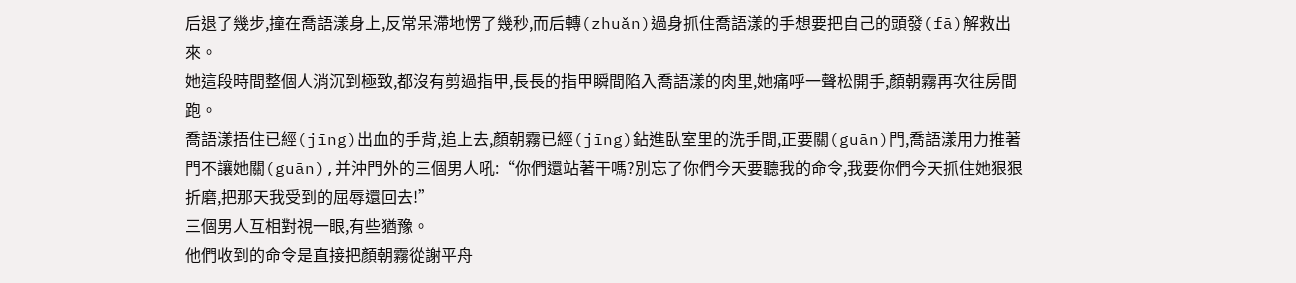后退了幾步,撞在喬語漾身上,反常呆滯地愣了幾秒,而后轉(zhuǎn)過身抓住喬語漾的手想要把自己的頭發(fā)解救出來。
她這段時間整個人消沉到極致,都沒有剪過指甲,長長的指甲瞬間陷入喬語漾的肉里,她痛呼一聲松開手,顏朝霧再次往房間跑。
喬語漾捂住已經(jīng)出血的手背,追上去,顏朝霧已經(jīng)鉆進臥室里的洗手間,正要關(guān)門,喬語漾用力推著門不讓她關(guān),并沖門外的三個男人吼:“你們還站著干嗎?別忘了你們今天要聽我的命令,我要你們今天抓住她狠狠折磨,把那天我受到的屈辱還回去!”
三個男人互相對視一眼,有些猶豫。
他們收到的命令是直接把顏朝霧從謝平舟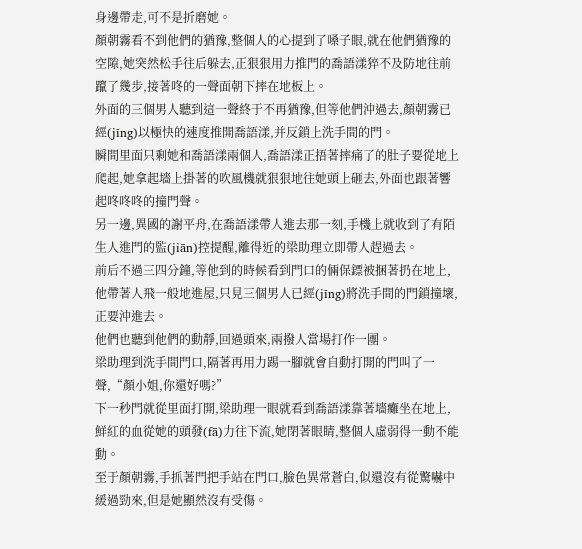身邊帶走,可不是折磨她。
顏朝霧看不到他們的猶豫,整個人的心提到了嗓子眼,就在他們猶豫的空隙,她突然松手往后躲去,正狠狠用力推門的喬語漾猝不及防地往前躥了幾步,接著咚的一聲面朝下摔在地板上。
外面的三個男人聽到這一聲終于不再猶豫,但等他們沖過去,顏朝霧已經(jīng)以極快的速度推開喬語漾,并反鎖上洗手間的門。
瞬間里面只剩她和喬語漾兩個人,喬語漾正捂著摔痛了的肚子要從地上爬起,她拿起墻上掛著的吹風機就狠狠地往她頭上砸去,外面也跟著響起咚咚咚的撞門聲。
另一邊,異國的謝平舟,在喬語漾帶人進去那一刻,手機上就收到了有陌生人進門的監(jiān)控提醒,離得近的梁助理立即帶人趕過去。
前后不過三四分鐘,等他到的時候看到門口的倆保鏢被捆著扔在地上,他帶著人飛一般地進屋,只見三個男人已經(jīng)將洗手間的門鎖撞壞,正要沖進去。
他們也聽到他們的動靜,回過頭來,兩撥人當場打作一團。
梁助理到洗手間門口,隔著再用力踢一腳就會自動打開的門叫了一聲,“顏小姐,你還好嗎?”
下一秒門就從里面打開,梁助理一眼就看到喬語漾靠著墻癱坐在地上,鮮紅的血從她的頭發(fā)力往下流,她閉著眼睛,整個人虛弱得一動不能動。
至于顏朝霧,手抓著門把手站在門口,臉色異常蒼白,似還沒有從驚嚇中緩過勁來,但是她顯然沒有受傷。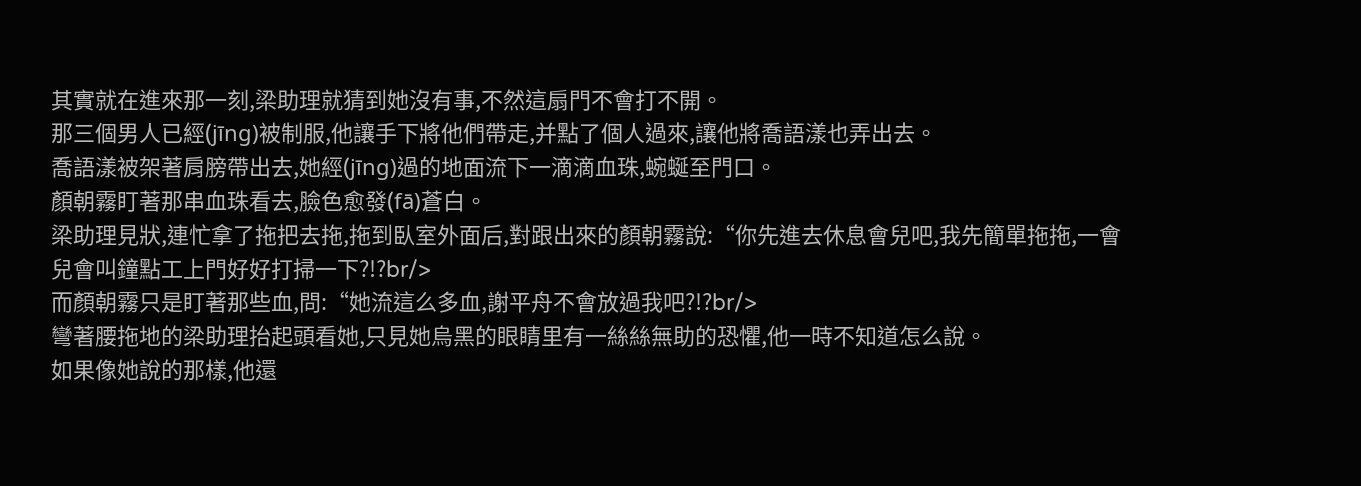其實就在進來那一刻,梁助理就猜到她沒有事,不然這扇門不會打不開。
那三個男人已經(jīng)被制服,他讓手下將他們帶走,并點了個人過來,讓他將喬語漾也弄出去。
喬語漾被架著肩膀帶出去,她經(jīng)過的地面流下一滴滴血珠,蜿蜒至門口。
顏朝霧盯著那串血珠看去,臉色愈發(fā)蒼白。
梁助理見狀,連忙拿了拖把去拖,拖到臥室外面后,對跟出來的顏朝霧說:“你先進去休息會兒吧,我先簡單拖拖,一會兒會叫鐘點工上門好好打掃一下?!?br/>
而顏朝霧只是盯著那些血,問:“她流這么多血,謝平舟不會放過我吧?!?br/>
彎著腰拖地的梁助理抬起頭看她,只見她烏黑的眼睛里有一絲絲無助的恐懼,他一時不知道怎么說。
如果像她說的那樣,他還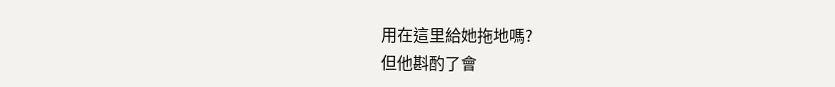用在這里給她拖地嗎?
但他斟酌了會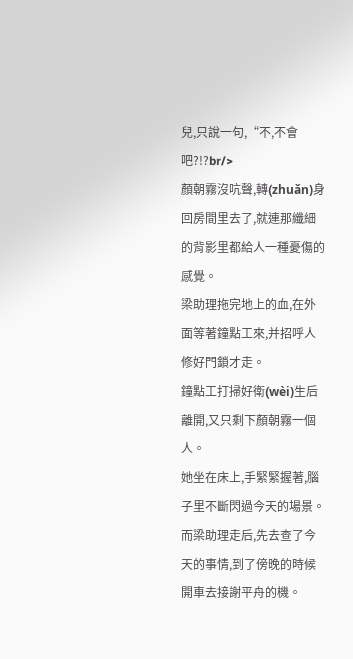兒,只說一句,“不,不會吧?!?br/>
顏朝霧沒吭聲,轉(zhuǎn)身回房間里去了,就連那纖細的背影里都給人一種憂傷的感覺。
梁助理拖完地上的血,在外面等著鐘點工來,并招呼人修好門鎖才走。
鐘點工打掃好衛(wèi)生后離開,又只剩下顏朝霧一個人。
她坐在床上,手緊緊握著,腦子里不斷閃過今天的場景。
而梁助理走后,先去查了今天的事情,到了傍晚的時候開車去接謝平舟的機。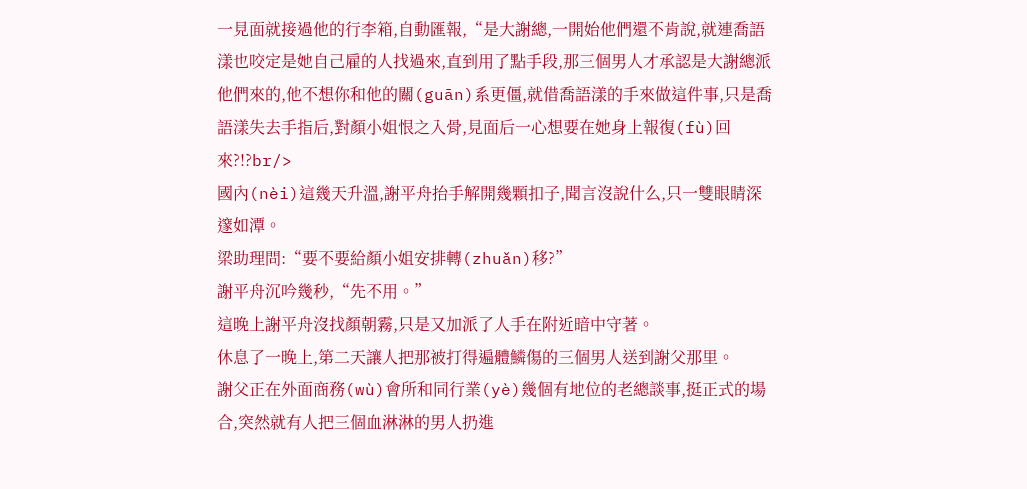一見面就接過他的行李箱,自動匯報,“是大謝總,一開始他們還不肯說,就連喬語漾也咬定是她自己雇的人找過來,直到用了點手段,那三個男人才承認是大謝總派他們來的,他不想你和他的關(guān)系更僵,就借喬語漾的手來做這件事,只是喬語漾失去手指后,對顏小姐恨之入骨,見面后一心想要在她身上報復(fù)回來?!?br/>
國內(nèi)這幾天升溫,謝平舟抬手解開幾顆扣子,聞言沒說什么,只一雙眼睛深邃如潭。
梁助理問:“要不要給顏小姐安排轉(zhuǎn)移?”
謝平舟沉吟幾秒,“先不用。”
這晚上謝平舟沒找顏朝霧,只是又加派了人手在附近暗中守著。
休息了一晚上,第二天讓人把那被打得遍體鱗傷的三個男人送到謝父那里。
謝父正在外面商務(wù)會所和同行業(yè)幾個有地位的老總談事,挺正式的場合,突然就有人把三個血淋淋的男人扔進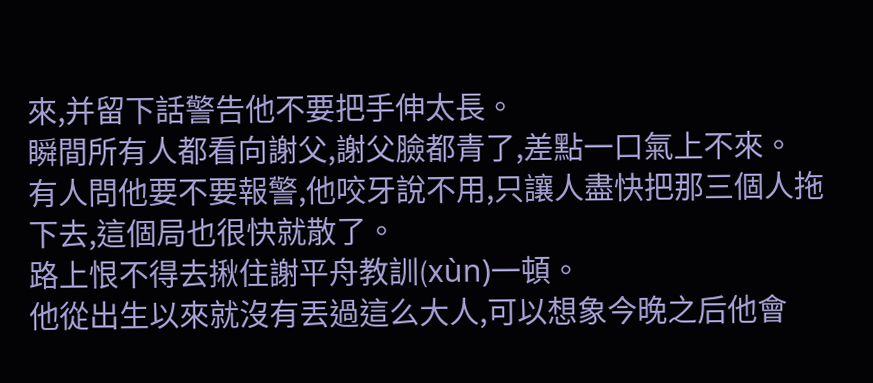來,并留下話警告他不要把手伸太長。
瞬間所有人都看向謝父,謝父臉都青了,差點一口氣上不來。
有人問他要不要報警,他咬牙說不用,只讓人盡快把那三個人拖下去,這個局也很快就散了。
路上恨不得去揪住謝平舟教訓(xùn)一頓。
他從出生以來就沒有丟過這么大人,可以想象今晚之后他會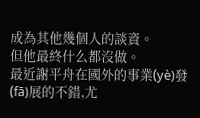成為其他幾個人的談資。
但他最終什么都沒做。
最近謝平舟在國外的事業(yè)發(fā)展的不錯,尤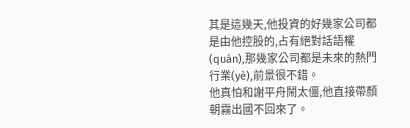其是這幾天,他投資的好幾家公司都是由他控股的,占有絕對話語權(quán),那幾家公司都是未來的熱門行業(yè),前景很不錯。
他真怕和謝平舟鬧太僵,他直接帶顏朝霧出國不回來了。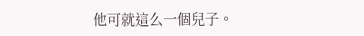他可就這么一個兒子。